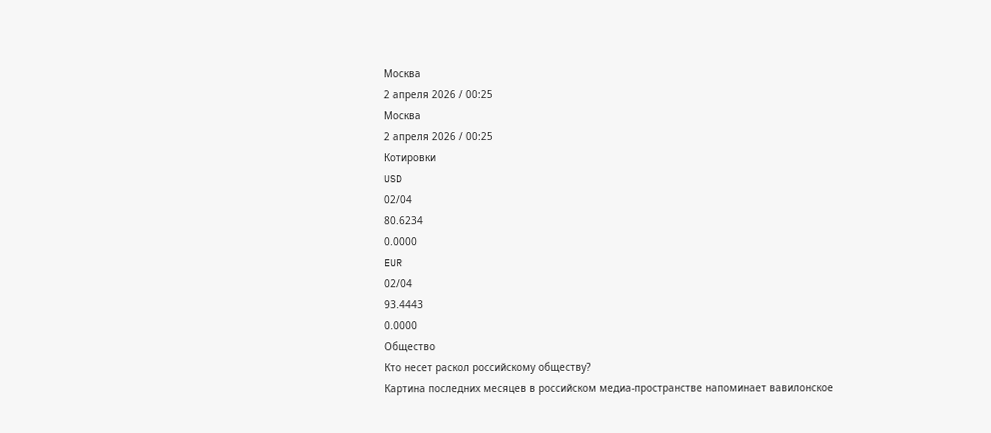Москва
2 апреля 2026 / 00:25
Москва
2 апреля 2026 / 00:25
Котировки
USD
02/04
80.6234
0.0000
EUR
02/04
93.4443
0.0000
Общество
Кто несет раскол российскому обществу?
Картина последних месяцев в российском медиа-пространстве напоминает вавилонское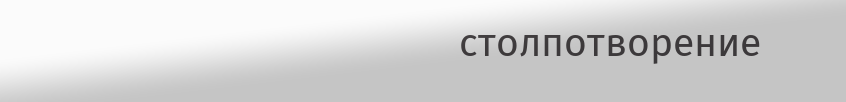столпотворение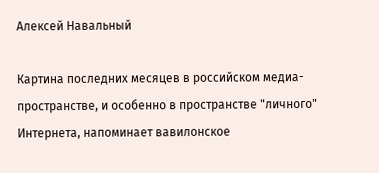Алексей Навальный

Картина последних месяцев в российском медиа-пространстве, и особенно в пространстве "личного" Интернета, напоминает вавилонское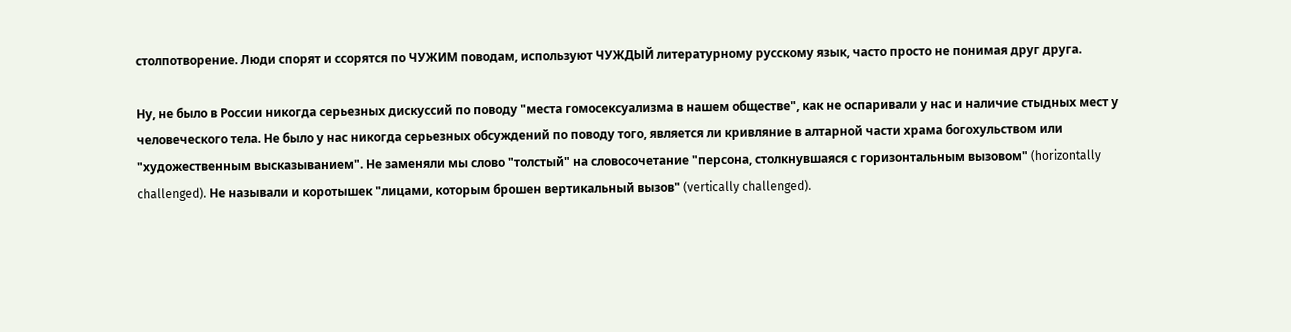столпотворение. Люди спорят и ссорятся по ЧУЖИМ поводам, используют ЧУЖДЫЙ литературному русскому язык, часто просто не понимая друг друга.

Ну, не было в России никогда серьезных дискуссий по поводу "места гомосексуализма в нашем обществе", как не оспаривали у нас и наличие стыдных мест у человеческого тела. Не было у нас никогда серьезных обсуждений по поводу того, является ли кривляние в алтарной части храма богохульством или "художественным высказыванием". Не заменяли мы слово "толстый" на словосочетание "персона, столкнувшаяся с горизонтальным вызовом" (horizontally challenged). Не называли и коротышек "лицами, которым брошен вертикальный вызов" (vertically challenged).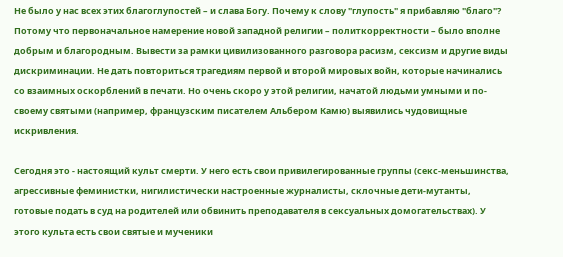Не было у нас всех этих благоглупостей – и слава Богу. Почему к слову "глупость" я прибавляю "благо"? Потому что первоначальное намерение новой западной религии – политкорректности – было вполне добрым и благородным. Вывести за рамки цивилизованного разговора расизм, сексизм и другие виды дискриминации. Не дать повториться трагедиям первой и второй мировых войн, которые начинались со взаимных оскорблений в печати. Но очень скоро у этой религии, начатой людьми умными и по-своему святыми (например, французским писателем Альбером Камю) выявились чудовищные искривления.

Сегодня это - настоящий культ смерти. У него есть свои привилегированные группы (секс-меньшинства, агрессивные феминистки, нигилистически настроенные журналисты, склочные дети-мутанты, готовые подать в суд на родителей или обвинить преподавателя в сексуальных домогательствах). У этого культа есть свои святые и мученики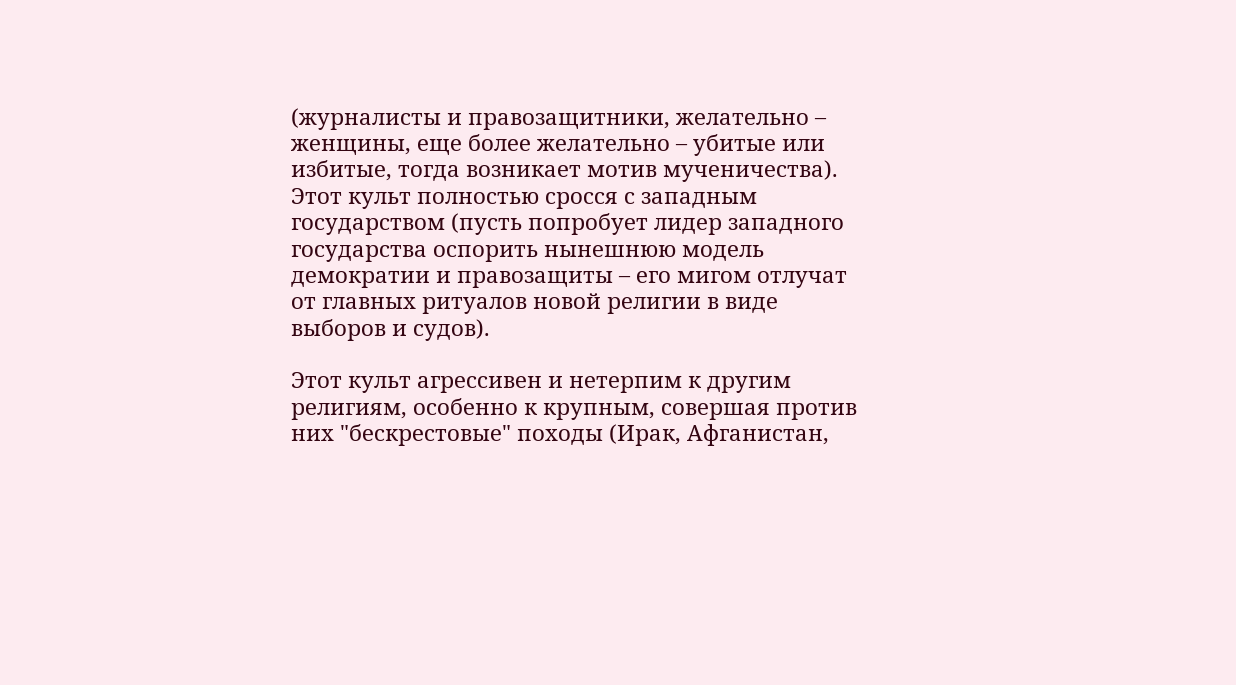(журналисты и правозащитники, желательно – женщины, еще более желательно – убитые или избитые, тогда возникает мотив мученичества). Этот культ полностью сросся с западным государством (пусть попробует лидер западного государства оспорить нынешнюю модель демократии и правозащиты – его мигом отлучат от главных ритуалов новой религии в виде выборов и судов).

Этот культ агрессивен и нетерпим к другим религиям, особенно к крупным, совершая против них "бескрестовые" походы (Ирак, Афганистан,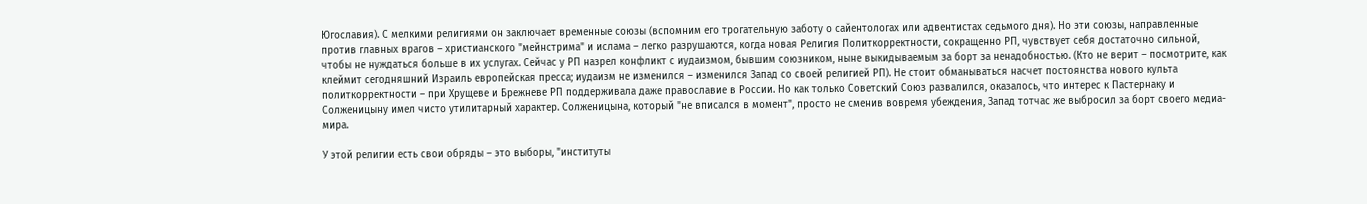Югославия). С мелкими религиями он заключает временные союзы (вспомним его трогательную заботу о сайентологах или адвентистах седьмого дня). Но эти союзы, направленные против главных врагов – христианского "мейнстрима" и ислама – легко разрушаются, когда новая Религия Политкорректности, сокращенно РП, чувствует себя достаточно сильной, чтобы не нуждаться больше в их услугах. Сейчас у РП назрел конфликт с иудаизмом, бывшим союзником, ныне выкидываемым за борт за ненадобностью. (Кто не верит – посмотрите, как клеймит сегодняшний Израиль европейская пресса; иудаизм не изменился – изменился Запад со своей религией РП). Не стоит обманываться насчет постоянства нового культа политкорректности – при Хрущеве и Брежневе РП поддерживала даже православие в России. Но как только Советский Союз развалился, оказалось, что интерес к Пастернаку и Солженицыну имел чисто утилитарный характер. Солженицына, который "не вписался в момент", просто не сменив вовремя убеждения, Запад тотчас же выбросил за борт своего медиа-мира.

У этой религии есть свои обряды – это выборы, "институты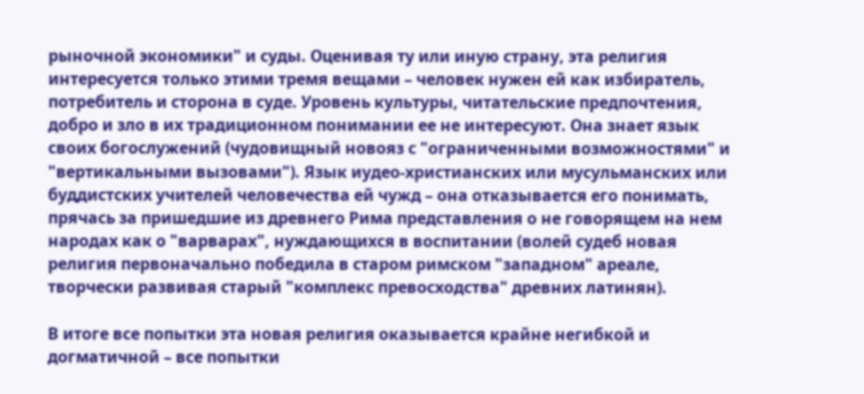рыночной экономики" и суды. Оценивая ту или иную страну, эта религия интересуется только этими тремя вещами – человек нужен ей как избиратель, потребитель и сторона в суде. Уровень культуры, читательские предпочтения, добро и зло в их традиционном понимании ее не интересуют. Она знает язык своих богослужений (чудовищный новояз с "ограниченными возможностями" и "вертикальными вызовами"). Язык иудео-христианских или мусульманских или буддистских учителей человечества ей чужд – она отказывается его понимать, прячась за пришедшие из древнего Рима представления о не говорящем на нем народах как о "варварах", нуждающихся в воспитании (волей судеб новая религия первоначально победила в старом римском "западном" ареале, творчески развивая старый "комплекс превосходства" древних латинян).

В итоге все попытки эта новая религия оказывается крайне негибкой и догматичной – все попытки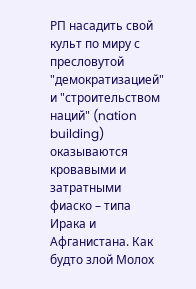РП насадить свой культ по миру с пресловутой "демократизацией" и "строительством наций" (nation building) оказываются кровавыми и затратными фиаско – типа Ирака и Афганистана. Как будто злой Молох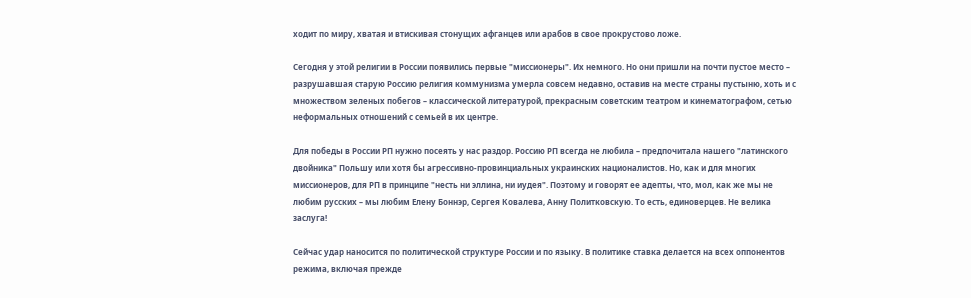ходит по миру, хватая и втискивая стонущих афганцев или арабов в свое прокрустово ложе.

Сегодня у этой религии в России появились первые "миссионеры". Их немного. Но они пришли на почти пустое место – разрушавшая старую Россию религия коммунизма умерла совсем недавно, оставив на месте страны пустыню, хоть и с множеством зеленых побегов – классической литературой, прекрасным советским театром и кинематографом, сетью неформальных отношений с семьей в их центре.

Для победы в России РП нужно посеять у нас раздор. Россию РП всегда не любила – предпочитала нашего "латинского двойника" Польшу или хотя бы агрессивно-провинциальных украинских националистов. Но, как и для многих миссионеров, для РП в принципе "несть ни эллина, ни иудея". Поэтому и говорят ее адепты, что, мол, как же мы не любим русских – мы любим Елену Боннэр, Сергея Ковалева, Анну Политковскую. То есть, единоверцев. Не велика заслуга!

Сейчас удар наносится по политической структуре России и по языку. В политике ставка делается на всех оппонентов режима, включая прежде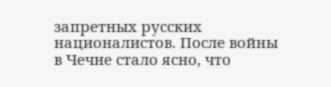запретных русских националистов. После войны в Чечне стало ясно, что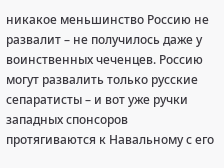никакое меньшинство Россию не развалит – не получилось даже у воинственных чеченцев. Россию могут развалить только русские сепаратисты – и вот уже ручки западных спонсоров протягиваются к Навальному с его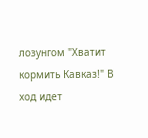лозунгом "Хватит кормить Кавказ!" В ход идет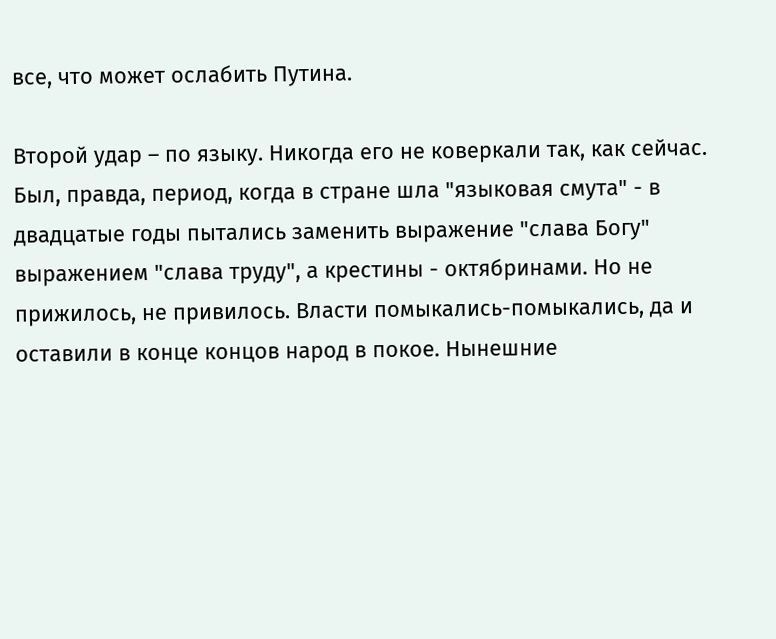все, что может ослабить Путина.

Второй удар – по языку. Никогда его не коверкали так, как сейчас. Был, правда, период, когда в стране шла "языковая смута" - в двадцатые годы пытались заменить выражение "слава Богу" выражением "слава труду", а крестины - октябринами. Но не прижилось, не привилось. Власти помыкались-помыкались, да и оставили в конце концов народ в покое. Нынешние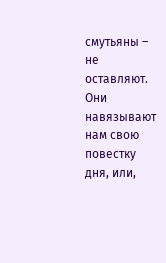смутьяны – не оставляют. Они навязывают нам свою повестку дня, или,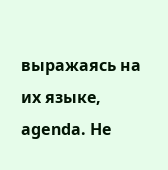выражаясь на их языке, agenda. Не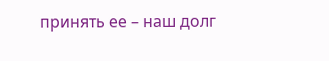принять ее – наш долг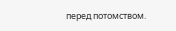перед потомством.